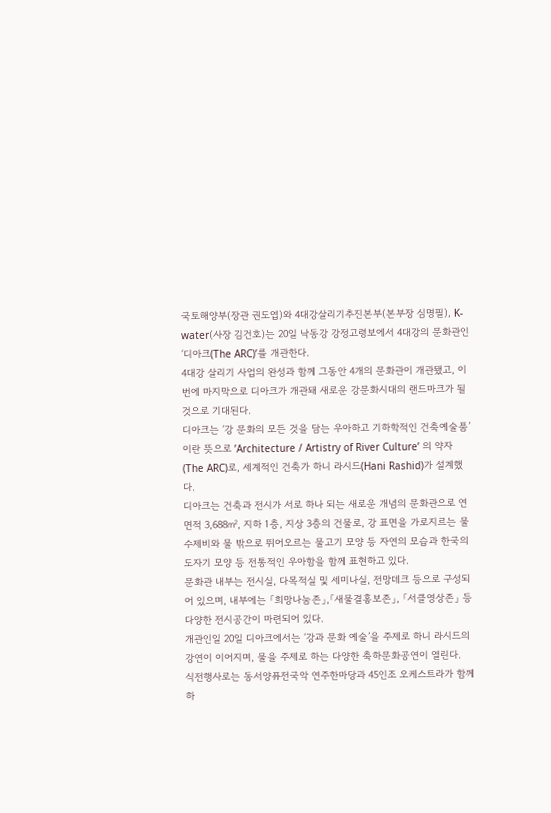국토해양부(장관 권도엽)와 4대강살리기추진본부(본부장 심명필), K-water(사장 김건호)는 20일 낙동강 강정고령보에서 4대강의 문화관인 ‘디아크(The ARC)’를 개관한다.
4대강 살리기 사업의 완성과 함께 그동안 4개의 문화관이 개관됐고, 이번에 마지막으로 디아크가 개관돼 새로운 강문화시대의 랜드마크가 될 것으로 기대된다.
디아크는 ‘강 문화의 모든 것을 담는 우아하고 기하학적인 건축예술품’ 이란 뜻으로 ’Architecture / Artistry of River Culture’ 의 약자(The ARC)로, 세계적인 건축가 하니 라시드(Hani Rashid)가 설계했다.
디아크는 건축과 전시가 서로 하나 되는 새로운 개념의 문화관으로 연면적 3,688㎡, 지하 1층, 지상 3층의 건물로, 강 표면을 가로지르는 물수제비와 물 밖으로 뛰어오르는 물고기 모양 등 자연의 모습과 한국의 도자기 모양 등 전통적인 우아함을 함께 표현하고 있다.
문화관 내부는 전시실, 다목적실 및 세미나실, 전망데크 등으로 구성되어 있으며, 내부에는 「희망나눔존」,「새물결홍보존」, 「서클영상존」 등 다양한 전시공간이 마련되어 있다.
개관인일 20일 디아크에서는 ‘강과 문화 예술’을 주제로 하니 라시드의 강연이 이어지며, 물을 주제로 하는 다양한 축하문화공연이 열린다.
식전행사로는 동서양퓨전국악 연주한마당과 45인조 오케스트라가 함께하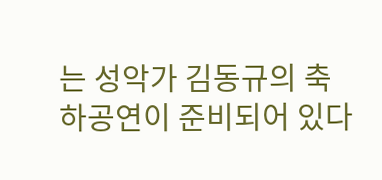는 성악가 김동규의 축하공연이 준비되어 있다